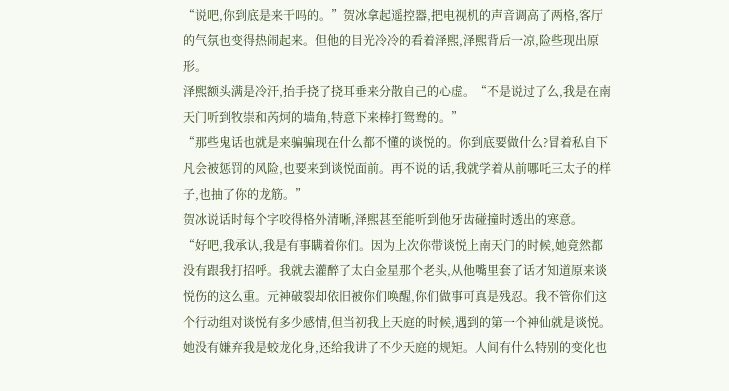“说吧,你到底是来干吗的。”贺冰拿起遥控器,把电视机的声音调高了两格,客厅的气氛也变得热闹起来。但他的目光冷冷的看着泽熙,泽熙背后一凉,险些现出原形。
泽熙额头满是冷汗,抬手挠了挠耳垂来分散自己的心虚。“不是说过了么,我是在南天门听到牧崇和芮炣的墙角,特意下来棒打鸳鸯的。”
“那些鬼话也就是来骗骗现在什么都不懂的谈悦的。你到底要做什么?冒着私自下凡会被惩罚的风险,也要来到谈悦面前。再不说的话,我就学着从前哪吒三太子的样子,也抽了你的龙筋。”
贺冰说话时每个字咬得格外清晰,泽熙甚至能听到他牙齿碰撞时透出的寒意。
“好吧,我承认,我是有事瞒着你们。因为上次你带谈悦上南天门的时候,她竟然都没有跟我打招呼。我就去灌醉了太白金星那个老头,从他嘴里套了话才知道原来谈悦伤的这么重。元神破裂却依旧被你们唤醒,你们做事可真是残忍。我不管你们这个行动组对谈悦有多少感情,但当初我上天庭的时候,遇到的第一个神仙就是谈悦。她没有嫌弃我是蛟龙化身,还给我讲了不少天庭的规矩。人间有什么特别的变化也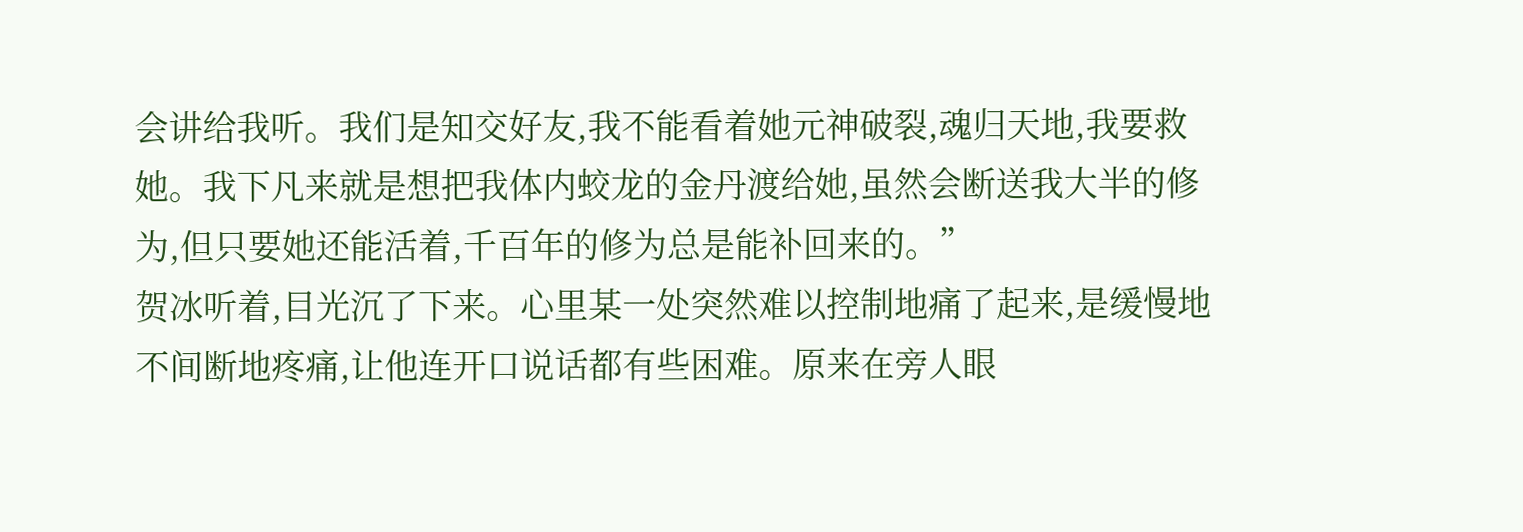会讲给我听。我们是知交好友,我不能看着她元神破裂,魂归天地,我要救她。我下凡来就是想把我体内蛟龙的金丹渡给她,虽然会断送我大半的修为,但只要她还能活着,千百年的修为总是能补回来的。”
贺冰听着,目光沉了下来。心里某一处突然难以控制地痛了起来,是缓慢地不间断地疼痛,让他连开口说话都有些困难。原来在旁人眼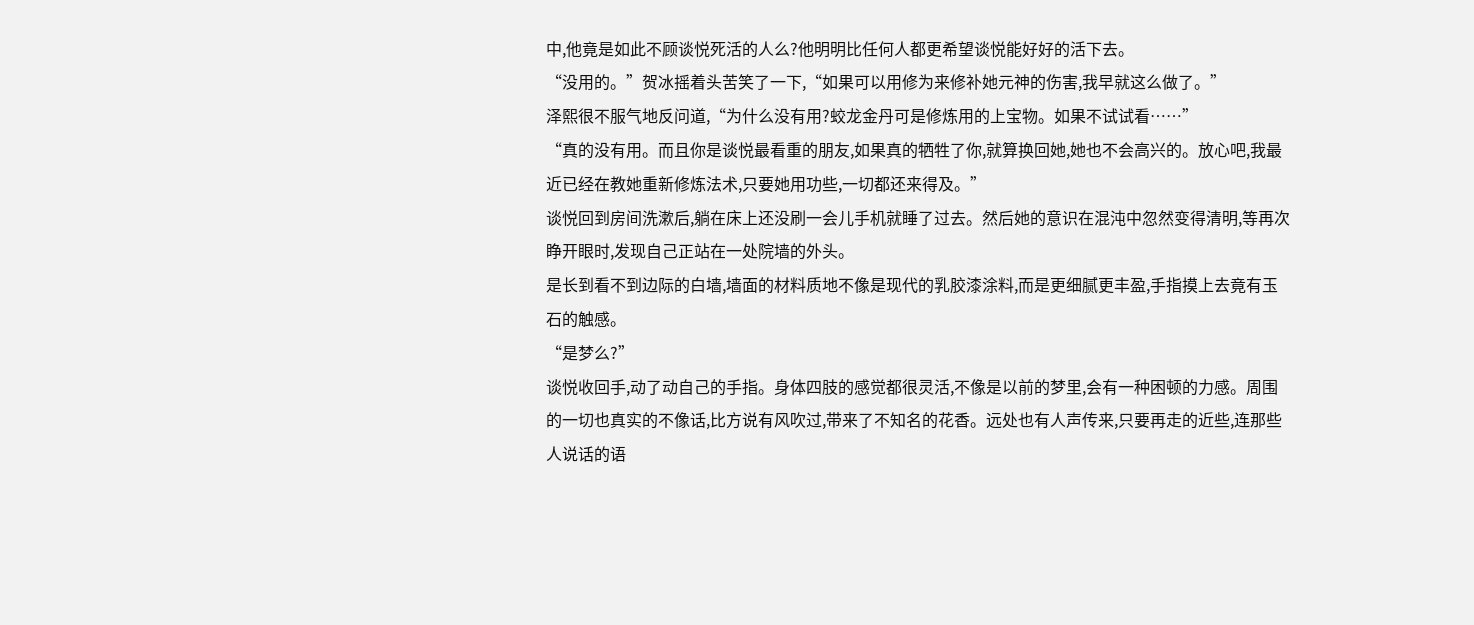中,他竟是如此不顾谈悦死活的人么?他明明比任何人都更希望谈悦能好好的活下去。
“没用的。”贺冰摇着头苦笑了一下,“如果可以用修为来修补她元神的伤害,我早就这么做了。”
泽熙很不服气地反问道,“为什么没有用?蛟龙金丹可是修炼用的上宝物。如果不试试看……”
“真的没有用。而且你是谈悦最看重的朋友,如果真的牺牲了你,就算换回她,她也不会高兴的。放心吧,我最近已经在教她重新修炼法术,只要她用功些,一切都还来得及。”
谈悦回到房间洗漱后,躺在床上还没刷一会儿手机就睡了过去。然后她的意识在混沌中忽然变得清明,等再次睁开眼时,发现自己正站在一处院墙的外头。
是长到看不到边际的白墙,墙面的材料质地不像是现代的乳胶漆涂料,而是更细腻更丰盈,手指摸上去竟有玉石的触感。
“是梦么?”
谈悦收回手,动了动自己的手指。身体四肢的感觉都很灵活,不像是以前的梦里,会有一种困顿的力感。周围的一切也真实的不像话,比方说有风吹过,带来了不知名的花香。远处也有人声传来,只要再走的近些,连那些人说话的语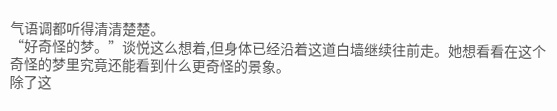气语调都听得清清楚楚。
“好奇怪的梦。”谈悦这么想着,但身体已经沿着这道白墙继续往前走。她想看看在这个奇怪的梦里究竟还能看到什么更奇怪的景象。
除了这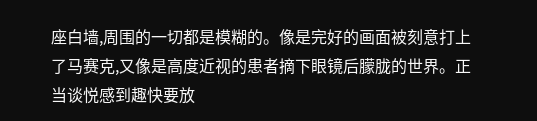座白墙,周围的一切都是模糊的。像是完好的画面被刻意打上了马赛克,又像是高度近视的患者摘下眼镜后朦胧的世界。正当谈悦感到趣快要放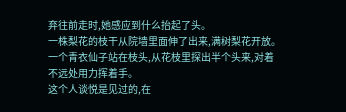弃往前走时,她感应到什么抬起了头。
一株梨花的枝干从院墙里面伸了出来,满树梨花开放。一个青衣仙子站在枝头,从花枝里探出半个头来,对着不远处用力挥着手。
这个人谈悦是见过的,在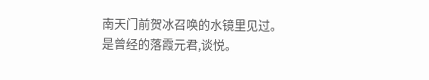南天门前贺冰召唤的水镜里见过。
是曾经的落霞元君,谈悦。